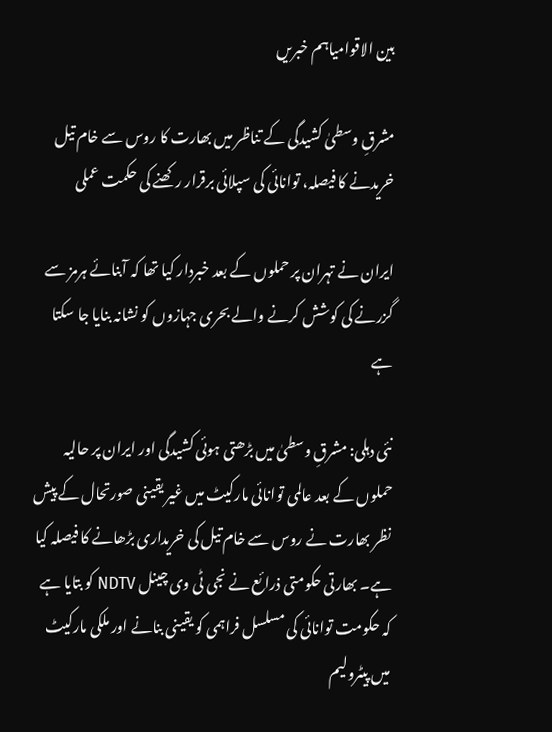بین الاقوامیاہم خبریں

مشرقِ وسطیٰ کشیدگی کے تناظر میں بھارت کا روس سے خام تیل خریدنے کا فیصلہ، توانائی کی سپلائی برقرار رکھنے کی حکمت عملی

ایران نے تہران پر حملوں کے بعد خبردار کیا تھا کہ آبنائے ہرمز سے گزرنے کی کوشش کرنے والے بحری جہازوں کو نشانہ بنایا جا سکتا ہے

نئی دہلی: مشرقِ وسطیٰ میں بڑھتی ہوئی کشیدگی اور ایران پر حالیہ حملوں کے بعد عالمی توانائی مارکیٹ میں غیر یقینی صورتحال کے پیش نظر بھارت نے روس سے خام تیل کی خریداری بڑھانے کا فیصلہ کیا ہے۔ بھارتی حکومتی ذرائع نے نجی ٹی وی چینل NDTV کو بتایا ہے کہ حکومت توانائی کی مسلسل فراہمی کو یقینی بنانے اور ملکی مارکیٹ میں پیٹرولیم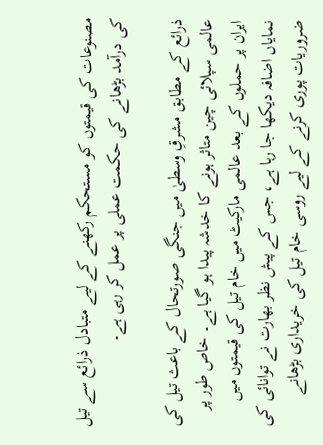مصنوعات کی قیمتوں کو مستحکم رکھنے کے لیے متبادل ذرائع سے تیل کی درآمد بڑھانے کی حکمت عملی پر عمل کر رہی ہے۔

ذرائع کے مطابق مشرقِ وسطیٰ میں جنگی صورتحال کے باعث تیل کی عالمی سپلائی چین متاثر ہونے کا خدشہ پیدا ہو گیا ہے۔ خاص طور پر ایران پر حملوں کے بعد عالمی مارکیٹ میں خام تیل کی قیمتوں میں نمایاں اضافہ دیکھا جا رہا ہے، جس کے پیش نظر بھارت نے توانائی کی ضروریات پوری کرنے کے لیے روسی خام تیل کی خریداری بڑھانے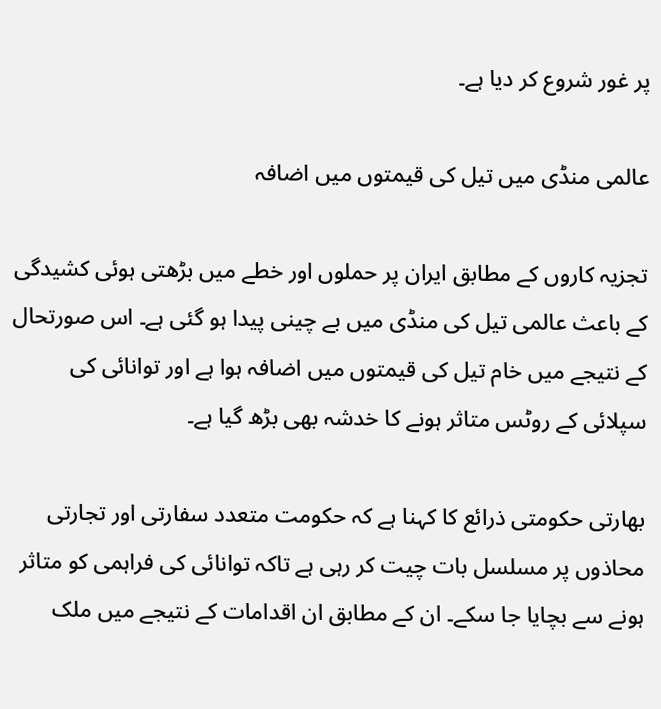پر غور شروع کر دیا ہے۔

عالمی منڈی میں تیل کی قیمتوں میں اضافہ

تجزیہ کاروں کے مطابق ایران پر حملوں اور خطے میں بڑھتی ہوئی کشیدگی کے باعث عالمی تیل کی منڈی میں بے چینی پیدا ہو گئی ہے۔ اس صورتحال کے نتیجے میں خام تیل کی قیمتوں میں اضافہ ہوا ہے اور توانائی کی سپلائی کے روٹس متاثر ہونے کا خدشہ بھی بڑھ گیا ہے۔

بھارتی حکومتی ذرائع کا کہنا ہے کہ حکومت متعدد سفارتی اور تجارتی محاذوں پر مسلسل بات چیت کر رہی ہے تاکہ توانائی کی فراہمی کو متاثر ہونے سے بچایا جا سکے۔ ان کے مطابق ان اقدامات کے نتیجے میں ملک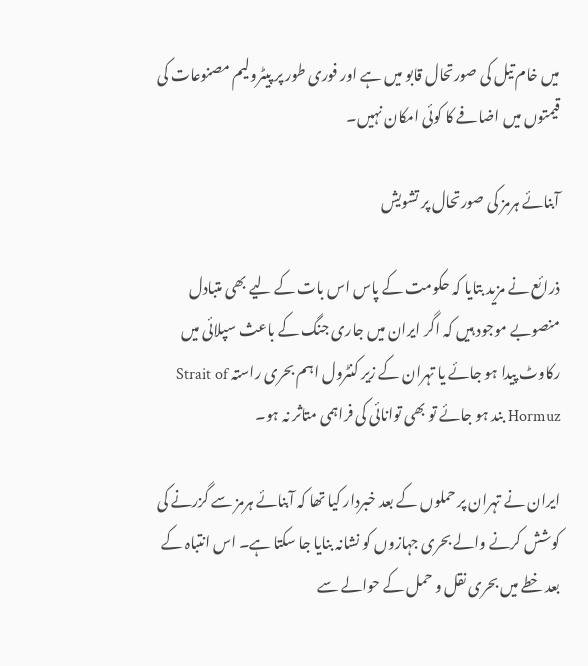میں خام تیل کی صورتحال قابو میں ہے اور فوری طور پر پیٹرولیم مصنوعات کی قیمتوں میں اضافے کا کوئی امکان نہیں۔

آبنائے ہرمز کی صورتحال پر تشویش

ذرائع نے مزید بتایا کہ حکومت کے پاس اس بات کے لیے بھی متبادل منصوبے موجود ہیں کہ اگر ایران میں جاری جنگ کے باعث سپلائی میں رکاوٹ پیدا ہو جائے یا تہران کے زیر کنٹرول اہم بحری راستہ Strait of Hormuz بند ہو جائے تو بھی توانائی کی فراہمی متاثر نہ ہو۔

ایران نے تہران پر حملوں کے بعد خبردار کیا تھا کہ آبنائے ہرمز سے گزرنے کی کوشش کرنے والے بحری جہازوں کو نشانہ بنایا جا سکتا ہے۔ اس انتباہ کے بعد خطے میں بحری نقل و حمل کے حوالے سے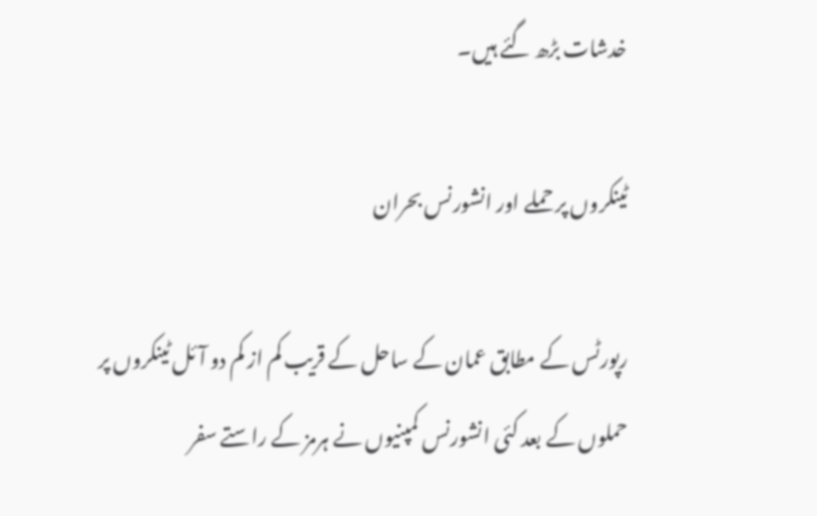خدشات بڑھ گئے ہیں۔

ٹینکروں پر حملے اور انشورنس بحران

رپورٹس کے مطابق عمان کے ساحل کے قریب کم از کم دو آئل ٹینکروں پر حملوں کے بعد کئی انشورنس کمپنیوں نے ہرمز کے راستے سفر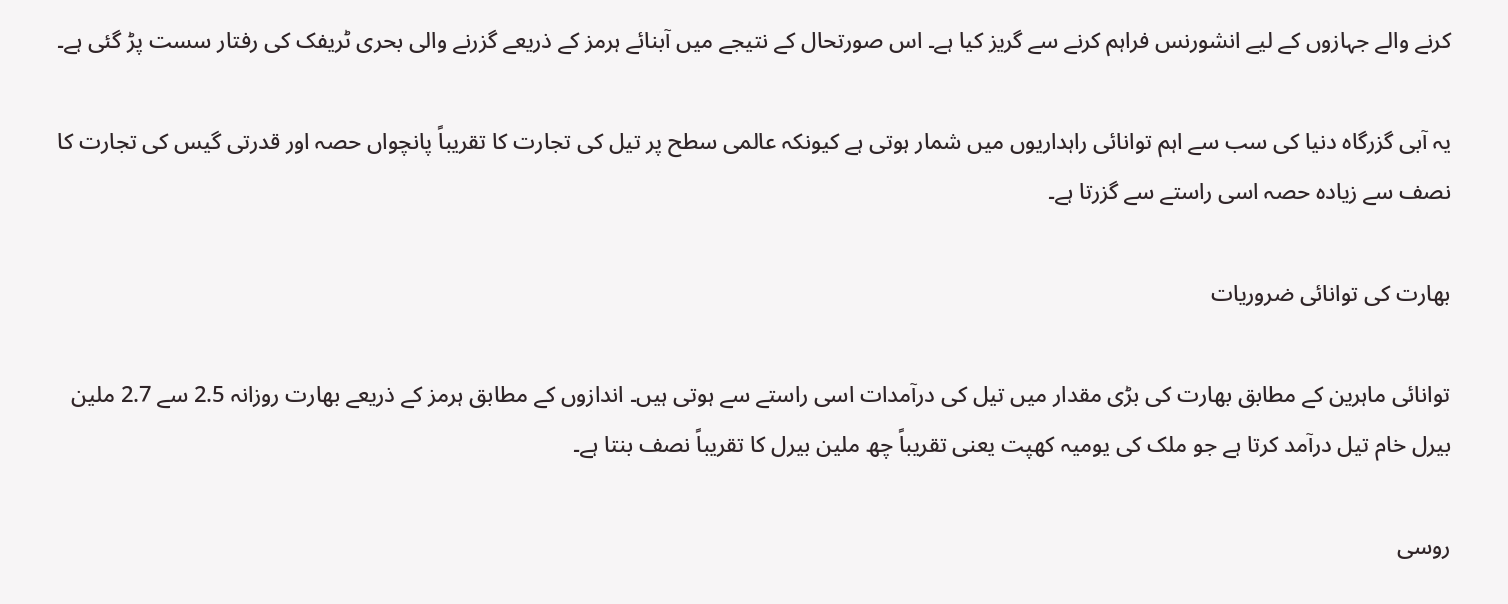کرنے والے جہازوں کے لیے انشورنس فراہم کرنے سے گریز کیا ہے۔ اس صورتحال کے نتیجے میں آبنائے ہرمز کے ذریعے گزرنے والی بحری ٹریفک کی رفتار سست پڑ گئی ہے۔

یہ آبی گزرگاہ دنیا کی سب سے اہم توانائی راہداریوں میں شمار ہوتی ہے کیونکہ عالمی سطح پر تیل کی تجارت کا تقریباً پانچواں حصہ اور قدرتی گیس کی تجارت کا نصف سے زیادہ حصہ اسی راستے سے گزرتا ہے۔

بھارت کی توانائی ضروریات

توانائی ماہرین کے مطابق بھارت کی بڑی مقدار میں تیل کی درآمدات اسی راستے سے ہوتی ہیں۔ اندازوں کے مطابق ہرمز کے ذریعے بھارت روزانہ 2.5 سے 2.7 ملین بیرل خام تیل درآمد کرتا ہے جو ملک کی یومیہ کھپت یعنی تقریباً چھ ملین بیرل کا تقریباً نصف بنتا ہے۔

روسی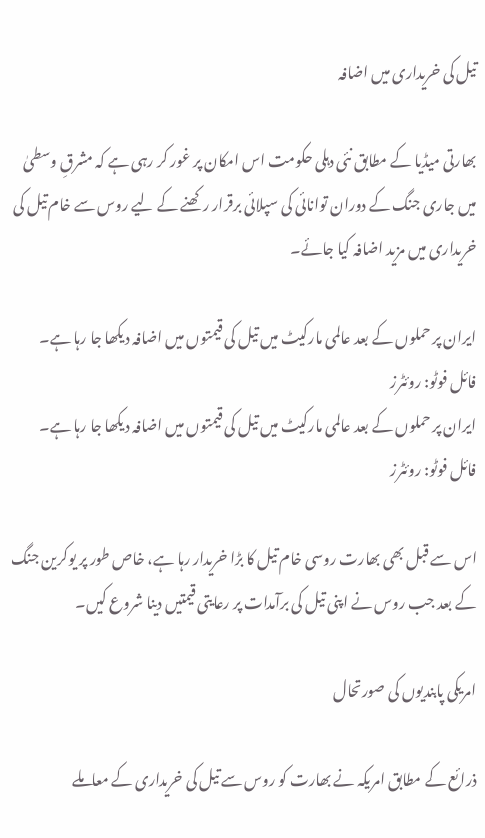تیل کی خریداری میں اضافہ

بھارتی میڈیا کے مطابق نئی دہلی حکومت اس امکان پر غور کر رہی ہے کہ مشرقِ وسطیٰ میں جاری جنگ کے دوران توانائی کی سپلائی برقرار رکھنے کے لیے روس سے خام تیل کی خریداری میں مزید اضافہ کیا جائے۔

ایران پر حملوں کے بعد عالمی مارکیٹ میں تیل کی قیمتوں میں اضافہ دیکھا جا رہا ہے۔ فائل فوٹو: روئٹرز
ایران پر حملوں کے بعد عالمی مارکیٹ میں تیل کی قیمتوں میں اضافہ دیکھا جا رہا ہے۔ فائل فوٹو: روئٹرز

اس سے قبل بھی بھارت روسی خام تیل کا بڑا خریدار رہا ہے، خاص طور پر یوکرین جنگ کے بعد جب روس نے اپنی تیل کی برآمدات پر رعایتی قیمتیں دینا شروع کیں۔

امریکی پابندیوں کی صورتحال

ذرائع کے مطابق امریکہ نے بھارت کو روس سے تیل کی خریداری کے معاملے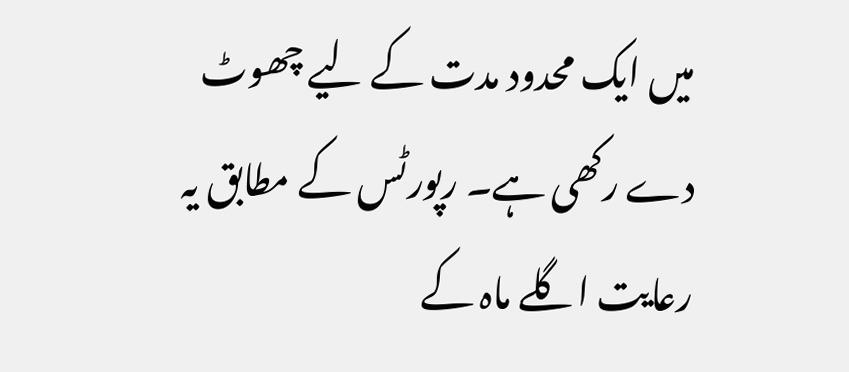میں ایک محدود مدت کے لیے چھوٹ دے رکھی ہے۔ رپورٹس کے مطابق یہ رعایت اگلے ماہ کے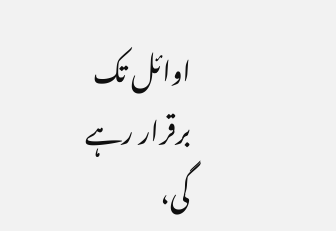اوائل تک برقرار رہے گی،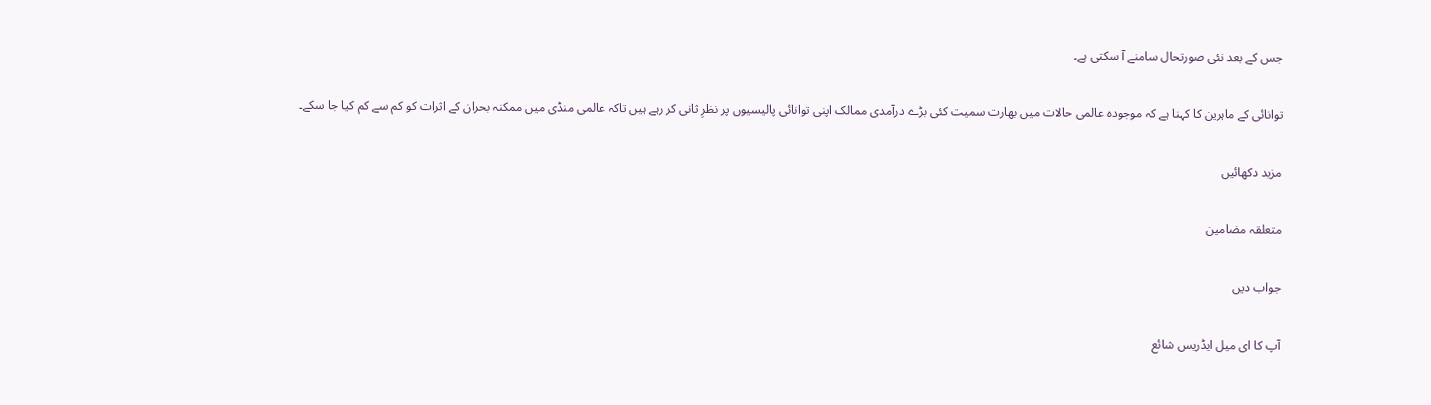جس کے بعد نئی صورتحال سامنے آ سکتی ہے۔

توانائی کے ماہرین کا کہنا ہے کہ موجودہ عالمی حالات میں بھارت سمیت کئی بڑے درآمدی ممالک اپنی توانائی پالیسیوں پر نظرِ ثانی کر رہے ہیں تاکہ عالمی منڈی میں ممکنہ بحران کے اثرات کو کم سے کم کیا جا سکے۔

مزید دکھائیں

متعلقہ مضامین

جواب دیں

آپ کا ای میل ایڈریس شائع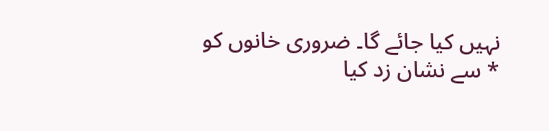نہیں کیا جائے گا۔ ضروری خانوں کو * سے نشان زد کیا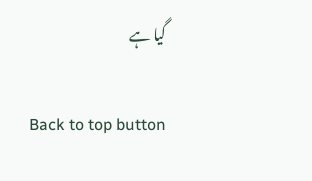گیا ہے

Back to top button